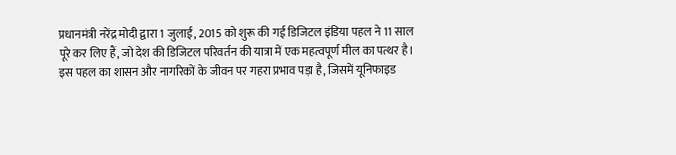प्रधानमंत्री नरेंद्र मोदी द्वारा 1 जुलाई, 2015 को शुरू की गई डिजिटल इंडिया पहल ने 11 साल पूरे कर लिए हैं, जो देश की डिजिटल परिवर्तन की यात्रा में एक महत्वपूर्ण मील का पत्थर है। इस पहल का शासन और नागरिकों के जीवन पर गहरा प्रभाव पड़ा है, जिसमें यूनिफाइड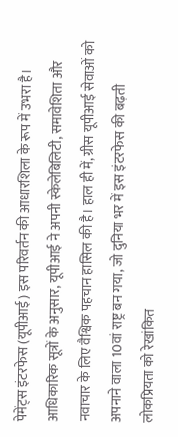पेमेंट्स इंटरफेस (यूपीआई) इस परिवर्तन की आधारशिला के रूप में उभरा है।
आधिकारिक सूत्रों के अनुसार, यूपीआई ने अपनी स्केलेबिलिटी, समावेशिता और नवाचार के लिए वैश्विक पहचान हासिल की है। हाल ही में, ग्रीस यूपीआई सेवाओं को अपनाने वाला 10वां राष्ट्र बन गया, जो दुनिया भर में इस इंटरफेस की बढ़ती लोकप्रियता को रेखांकित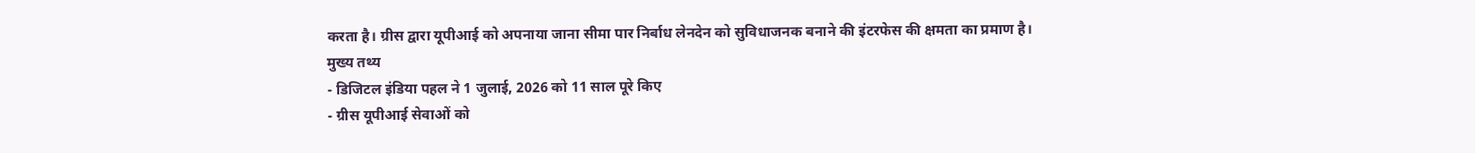करता है। ग्रीस द्वारा यूपीआई को अपनाया जाना सीमा पार निर्बाध लेनदेन को सुविधाजनक बनाने की इंटरफेस की क्षमता का प्रमाण है।
मुख्य तथ्य
- डिजिटल इंडिया पहल ने 1 जुलाई, 2026 को 11 साल पूरे किए
- ग्रीस यूपीआई सेवाओं को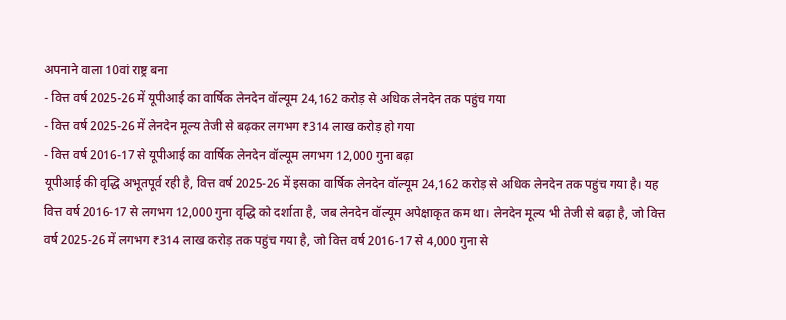अपनाने वाला 10वां राष्ट्र बना
- वित्त वर्ष 2025-26 में यूपीआई का वार्षिक लेनदेन वॉल्यूम 24,162 करोड़ से अधिक लेनदेन तक पहुंच गया
- वित्त वर्ष 2025-26 में लेनदेन मूल्य तेजी से बढ़कर लगभग ₹314 लाख करोड़ हो गया
- वित्त वर्ष 2016-17 से यूपीआई का वार्षिक लेनदेन वॉल्यूम लगभग 12,000 गुना बढ़ा
यूपीआई की वृद्धि अभूतपूर्व रही है, वित्त वर्ष 2025-26 में इसका वार्षिक लेनदेन वॉल्यूम 24,162 करोड़ से अधिक लेनदेन तक पहुंच गया है। यह वित्त वर्ष 2016-17 से लगभग 12,000 गुना वृद्धि को दर्शाता है, जब लेनदेन वॉल्यूम अपेक्षाकृत कम था। लेनदेन मूल्य भी तेजी से बढ़ा है, जो वित्त वर्ष 2025-26 में लगभग ₹314 लाख करोड़ तक पहुंच गया है, जो वित्त वर्ष 2016-17 से 4,000 गुना से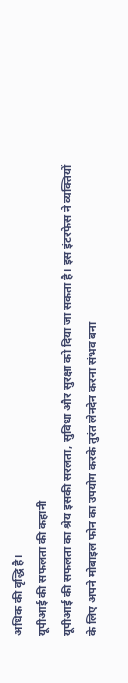अधिक की वृद्धि है।
यूपीआई की सफलता की कहानी
यूपीआई की सफलता का श्रेय इसकी सरलता, सुविधा और सुरक्षा को दिया जा सकता है। इस इंटरफेस ने व्यक्तियों के लिए अपने मोबाइल फोन का उपयोग करके तुरंत लेनदेन करना संभव बना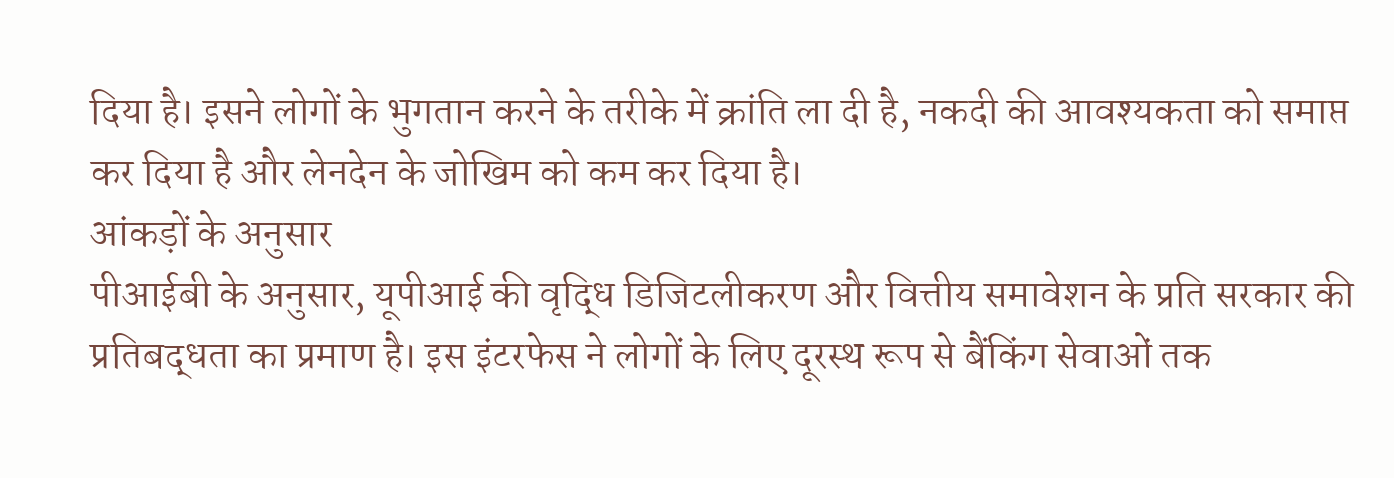दिया है। इसने लोगों के भुगतान करने के तरीके में क्रांति ला दी है, नकदी की आवश्यकता को समाप्त कर दिया है और लेनदेन के जोखिम को कम कर दिया है।
आंकड़ों के अनुसार
पीआईबी के अनुसार, यूपीआई की वृद्धि डिजिटलीकरण और वित्तीय समावेशन के प्रति सरकार की प्रतिबद्धता का प्रमाण है। इस इंटरफेस ने लोगों के लिए दूरस्थ रूप से बैंकिंग सेवाओं तक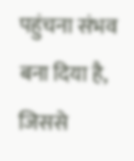पहुंचना संभव बना दिया है, जिससे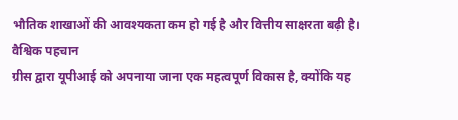भौतिक शाखाओं की आवश्यकता कम हो गई है और वित्तीय साक्षरता बढ़ी है।
वैश्विक पहचान
ग्रीस द्वारा यूपीआई को अपनाया जाना एक महत्वपूर्ण विकास है, क्योंकि यह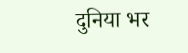दुनिया भर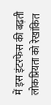में इस इंटरफेस की बढ़ती लोकप्रियता को रेखांकित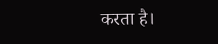करता है।